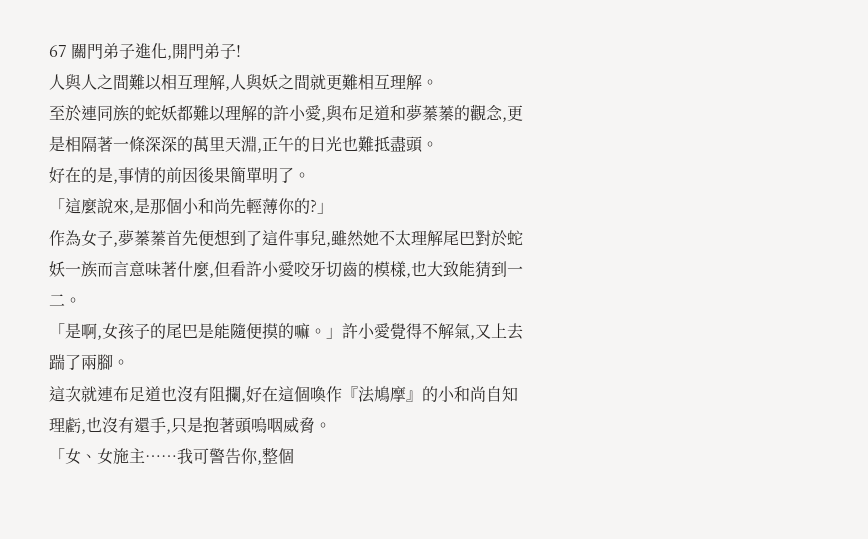67 關門弟子進化,開門弟子!
人與人之間難以相互理解,人與妖之間就更難相互理解。
至於連同族的蛇妖都難以理解的許小愛,與布足道和夢蓁蓁的觀念,更是相隔著一條深深的萬里天淵,正午的日光也難抵盡頭。
好在的是,事情的前因後果簡單明了。
「這麼說來,是那個小和尚先輕薄你的?」
作為女子,夢蓁蓁首先便想到了這件事兒,雖然她不太理解尾巴對於蛇妖一族而言意味著什麼,但看許小愛咬牙切齒的模樣,也大致能猜到一二。
「是啊,女孩子的尾巴是能隨便摸的嘛。」許小愛覺得不解氣,又上去踹了兩腳。
這次就連布足道也沒有阻攔,好在這個喚作『法鳩摩』的小和尚自知理虧,也沒有還手,只是抱著頭嗚咽威脅。
「女、女施主……我可警告你,整個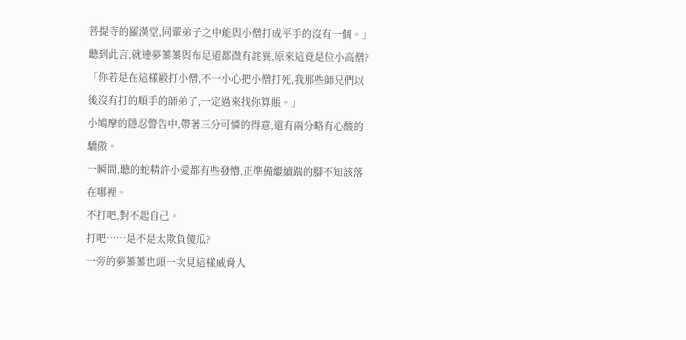菩提寺的羅漢堂,同輩弟子之中能與小僧打成平手的沒有一個。」
聽到此言,就連夢蓁蓁與布足道都微有詫異,原來這竟是位小高僧?
「你若是在這樣毆打小僧,不一小心把小僧打死,我那些師兄們以後沒有打的順手的師弟了,一定過來找你算賬。」
小鳩摩的隱忍警告中,帶著三分可憐的得意,還有兩分略有心酸的驕傲。
一瞬間,聽的蛇精許小愛都有些發懵,正準備繼續踹的腳不知該落在哪裡。
不打吧,對不起自己。
打吧……是不是太欺負傻瓜?
一旁的夢蓁蓁也頭一次見這樣威脅人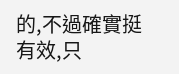的,不過確實挺有效,只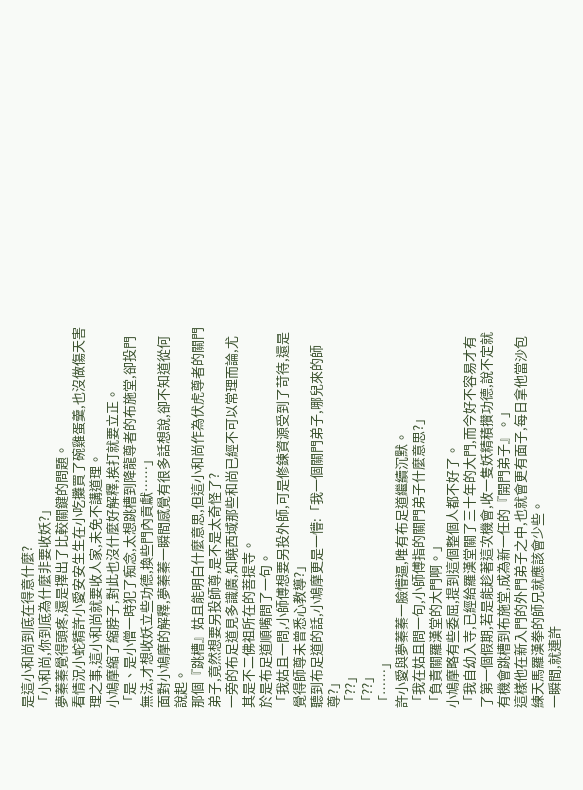是這小和尚到底在得意什麼?
「小和尚,你到底為什麼非要收妖?」
夢蓁蓁覺得頭疼,還是擇出了比較關鍵的問題。
看情況小蛇精許小愛安安生生在小吃攤買了碗雞蛋羹,也沒做傷天害理之事,這小和尚就要收人家,未免不講道理。
小鳩摩縮了縮脖子,對此也沒什麼好解釋,挨打就要立正。
「是、是小僧一時犯了痴念,太想跳槽到降龍尊者的布施堂,卻投門無法,才想收妖立些功德,換些門內貢獻……」
面對小鳩摩的解釋,夢蓁蓁一瞬間感覺有很多話想說,卻不知道從何說起。
那個『跳槽』姑且能明白什麼意思,但這小和尚作為伏虎尊者的關門弟子,竟然想要另投師尊,是不是太奇怪了?
一旁的布足道見多識廣,知曉西域那些和尚已經不可以常理而論,尤其是不二佛祖所在的菩提寺。
於是布足道順嘴問了一句。
「我姑且一問,小師傅想要另投外師,可是修鍊資源受到了苛待,還是覺得師尊未曾悉心教導?」
聽到布足道的話,小鳩摩更是一懵:「我一個關門弟子,哪兒來的師尊?」
「??」
「??」
「……」
許小愛與夢蓁蓁一臉懵逼,唯有布足道繼續沉默。
「我在姑且問一句,小師傅指的關門弟子什麼意思?」
「負責關羅漢堂的大門啊。」
小鳩摩略有些委屈,提到這個整個人都不好了。
「我自幼入寺,已經給羅漢堂關了三十年的大門,而今好不容易才有了第一個假期,若是能趁著這次機會,收一隻妖精積攢功德,說不定就有機會跳槽到布施堂,成為新一任的『開門弟子』。」
這樣他在新入門的外門弟子之中,也就會更有面子,每日拿他當沙包練天馬羅漢拳的師兄就應該會少些。
一瞬間,就連許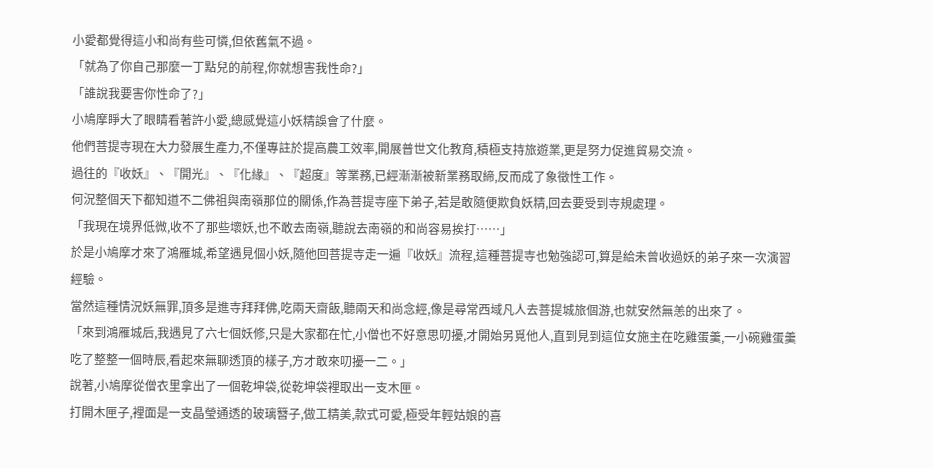小愛都覺得這小和尚有些可憐,但依舊氣不過。
「就為了你自己那麼一丁點兒的前程,你就想害我性命?」
「誰說我要害你性命了?」
小鳩摩睜大了眼睛看著許小愛,總感覺這小妖精誤會了什麼。
他們菩提寺現在大力發展生產力,不僅專註於提高農工效率,開展普世文化教育,積極支持旅遊業,更是努力促進貿易交流。
過往的『收妖』、『開光』、『化緣』、『超度』等業務,已經漸漸被新業務取締,反而成了象徵性工作。
何況整個天下都知道不二佛祖與南嶺那位的關係,作為菩提寺座下弟子,若是敢隨便欺負妖精,回去要受到寺規處理。
「我現在境界低微,收不了那些壞妖,也不敢去南嶺,聽說去南嶺的和尚容易挨打……」
於是小鳩摩才來了鴻雁城,希望遇見個小妖,隨他回菩提寺走一遍『收妖』流程,這種菩提寺也勉強認可,算是給未曾收過妖的弟子來一次演習經驗。
當然這種情況妖無罪,頂多是進寺拜拜佛,吃兩天齋飯,聽兩天和尚念經,像是尋常西域凡人去菩提城旅個游,也就安然無恙的出來了。
「來到鴻雁城后,我遇見了六七個妖修,只是大家都在忙,小僧也不好意思叨擾,才開始另覓他人,直到見到這位女施主在吃雞蛋羹,一小碗雞蛋羹吃了整整一個時辰,看起來無聊透頂的樣子,方才敢來叨擾一二。」
說著,小鳩摩從僧衣里拿出了一個乾坤袋,從乾坤袋裡取出一支木匣。
打開木匣子,裡面是一支晶瑩通透的玻璃簪子,做工精美,款式可愛,極受年輕姑娘的喜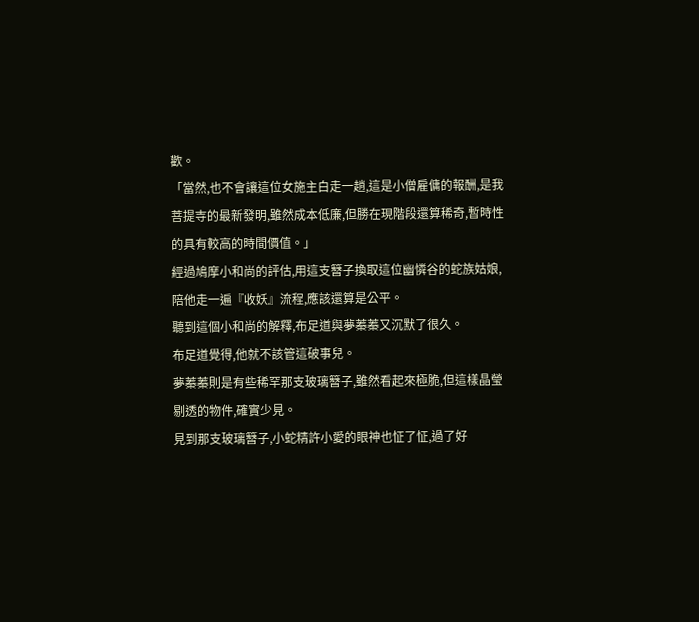歡。
「當然,也不會讓這位女施主白走一趟,這是小僧雇傭的報酬,是我菩提寺的最新發明,雖然成本低廉,但勝在現階段還算稀奇,暫時性的具有較高的時間價值。」
經過鳩摩小和尚的評估,用這支簪子換取這位幽憐谷的蛇族姑娘,陪他走一遍『收妖』流程,應該還算是公平。
聽到這個小和尚的解釋,布足道與夢蓁蓁又沉默了很久。
布足道覺得,他就不該管這破事兒。
夢蓁蓁則是有些稀罕那支玻璃簪子,雖然看起來極脆,但這樣晶瑩剔透的物件,確實少見。
見到那支玻璃簪子,小蛇精許小愛的眼神也怔了怔,過了好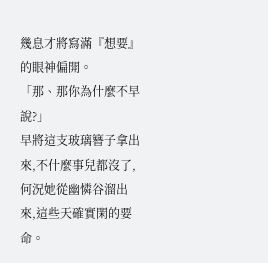幾息才將寫滿『想要』的眼神偏開。
「那、那你為什麼不早說?」
早將這支玻璃簪子拿出來,不什麼事兒都沒了,何況她從幽憐谷溜出來,這些天確實閑的要命。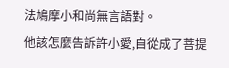法鳩摩小和尚無言語對。
他該怎麼告訴許小愛,自從成了菩提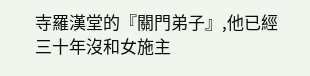寺羅漢堂的『關門弟子』,他已經三十年沒和女施主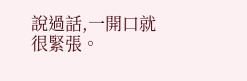說過話,一開口就很緊張。